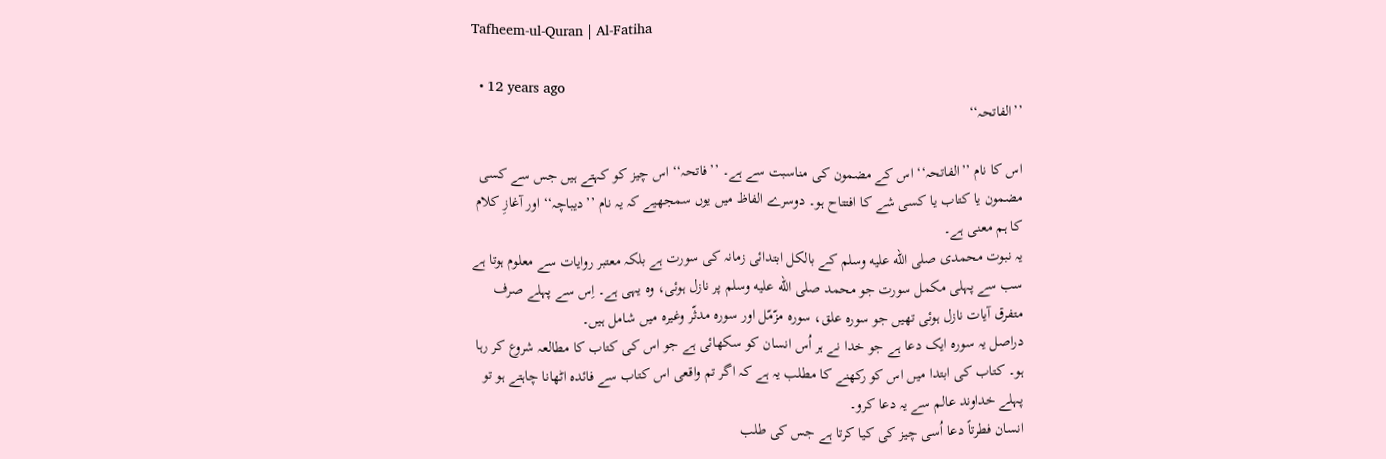Tafheem-ul-Quran | Al-Fatiha

  • 12 years ago
’’الفاتحہ‘‘

اس کا نام ’’الفاتحہ‘‘ اس کے مضمون کی مناسبت سے ہے۔ ’’فاتحہ‘‘ اس چیز کو کہتے ہیں جس سے کسی مضمون یا کتاب یا کسی شے کا افتتاح ہو۔ دوسرے الفاظ میں یوں سمجھیے کہ یہ نام ’’دیباچہ‘‘ اور آغازِ کلام کا ہم معنی ہے۔
یہ نبوت محمدی صلى الله عليه وسلم کے بالکل ابتدائی زمانہ کی سورت ہے بلکہ معتبر روایات سے معلوم ہوتا ہے سب سے پہلی مکمل سورت جو محمد صلى الله عليه وسلم پر نازل ہوئی، وہ یہی ہے۔ اِس سے پہلے صرف متفرق آیات نازل ہوئی تھیں جو سورہ علق، سورہ مزّمّل اور سورہ مدثّر وغیرہ میں شامل ہیں۔
دراصل یہ سورہ ایک دعا ہے جو خدا نے ہر اُس انسان کو سکھائی ہے جو اس کی کتاب کا مطالعہ شروع کر رہا ہو۔ کتاب کی ابتدا میں اس کو رکھنے کا مطلب یہ ہے کہ اگر تم واقعی اس کتاب سے فائدہ اٹھانا چاہتے ہو تو پہلے خداوند عالم سے یہ دعا کرو۔
انسان فطرتاً دعا اُسی چیز کی کیا کرتا ہے جس کی طلب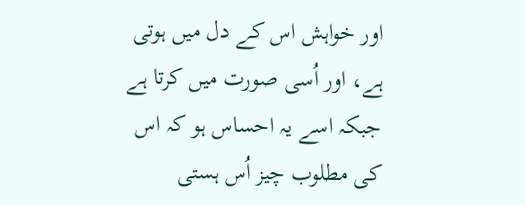اور خواہش اس کے دل میں ہوتی ہے، اور اُسی صورت میں کرتا ہے جبکہ اسے یہ احساس ہو کہ اس کی مطلوب چیز اُس ہستی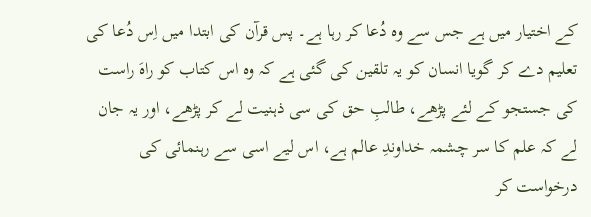کے اختیار میں ہے جس سے وہ دُعا کر رہا ہے۔ پس قرآن کی ابتدا میں اِس دُعا کی تعلیم دے کر گویا انسان کو یہ تلقین کی گئی ہے کہ وہ اس کتاب کو راہَ راست کی جستجو کے لئے پڑھے، طالبِ حق کی سی ذہنیت لے کر پڑھے، اور یہ جان لے کہ علم کا سر چشمہ خداوندِ عالم ہے، اس لیے اسی سے رہنمائی کی درخواست کر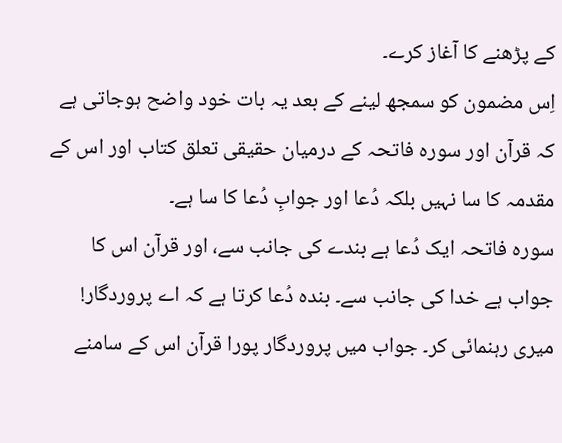کے پڑھنے کا آغاز کرے۔
اِس مضمون کو سمجھ لینے کے بعد یہ بات خود واضح ہوجاتی ہے کہ قرآن اور سورہ فاتحہ کے درمیان حقیقی تعلق کتاب اور اس کے مقدمہ کا سا نہیں بلکہ دُعا اور جوابِ دُعا کا سا ہے۔
سورہ فاتحہ ایک دُعا ہے بندے کی جانب سے، اور قرآن اس کا جواب ہے خدا کی جانب سے۔ بندہ دُعا کرتا ہے کہ اے پروردگار! میری رہنمائی کر۔ جواب میں پروردگار پورا قرآن اس کے سامنے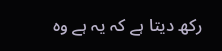رکھ دیتا ہے کہ یہ ہے وہ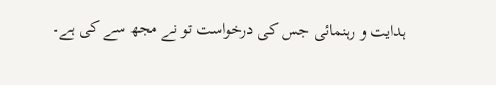ہدایت و رہنمائی جس کی درخواست تو نے مجھ سے کی ہے۔